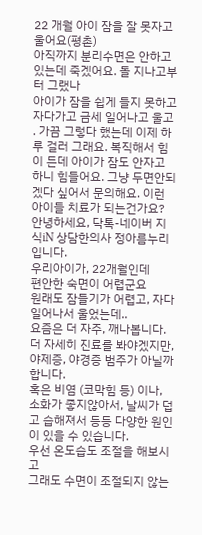22 개월 아이 잠을 잘 못자고 울어요(평촌)
아직까지 분리수면은 안하고 있는데 죽겠어요. 돌 지나고부터 그랬나
아이가 잠을 쉽게 들지 못하고 자다가고 금세 일어나고 울고 . 가끔 그렇다 했는데 이제 하루 걸러 그래요. 복직해서 힘이 든데 아이가 잠도 안자고 하니 힘들어요. 그냥 두면안되겠다 싶어서 문의해요. 이런 아이들 치료가 되는건가요?
안녕하세요, 닥톡-네이버 지식iN 상담한의사 정아름누리입니다.
우리아이가, 22개월인데
편안한 숙면이 어렵군요
원래도 잠들기가 어렵고, 자다 일어나서 울었는데..
요즘은 더 자주, 깨나봅니다.
더 자세히 진료를 봐야겠지만, 야제증, 야경증 범주가 아닐까 합니다.
혹은 비염 (코막힘 등) 이나, 소화가 좋지않아서, 날씨가 덥고 습해져서 등등 다양한 원인이 있을 수 있습니다.
우선 온도습도 조절을 해보시고
그래도 수면이 조절되지 않는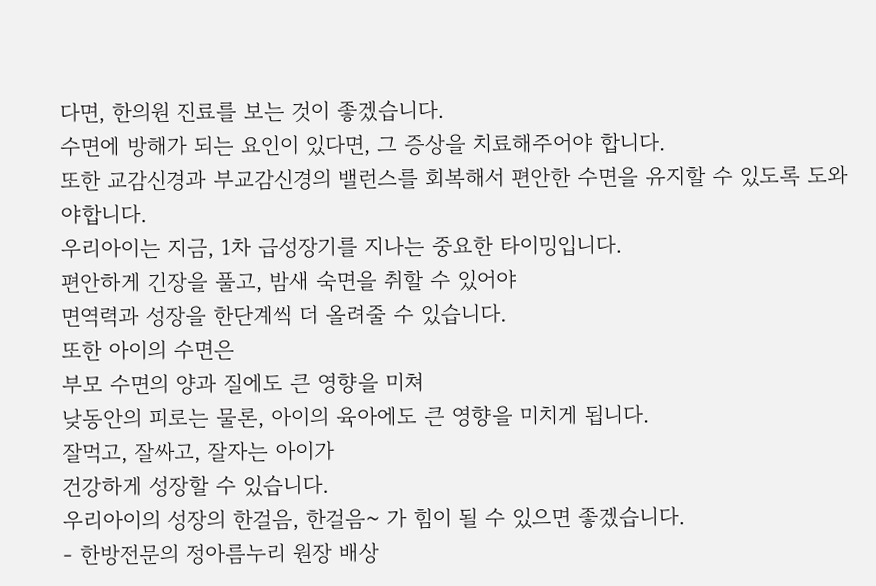다면, 한의원 진료를 보는 것이 좋겠습니다.
수면에 방해가 되는 요인이 있다면, 그 증상을 치료해주어야 합니다.
또한 교감신경과 부교감신경의 밸런스를 회복해서 편안한 수면을 유지할 수 있도록 도와야합니다.
우리아이는 지금, 1차 급성장기를 지나는 중요한 타이밍입니다.
편안하게 긴장을 풀고, 밤새 숙면을 취할 수 있어야
면역력과 성장을 한단계씩 더 올려줄 수 있습니다.
또한 아이의 수면은
부모 수면의 양과 질에도 큰 영향을 미쳐
낮동안의 피로는 물론, 아이의 육아에도 큰 영향을 미치게 됩니다.
잘먹고, 잘싸고, 잘자는 아이가
건강하게 성장할 수 있습니다.
우리아이의 성장의 한걸음, 한걸음~ 가 힘이 될 수 있으면 좋겠습니다.
- 한방전문의 정아름누리 원장 배상